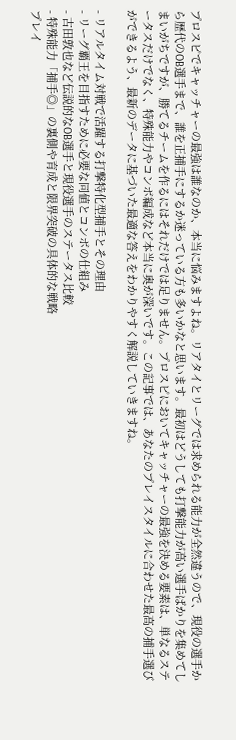プロスピでキャッチャーの最強は誰なのか、本当に悩みますよね。リアタイとリーグでは求められる能力が全然違うので、現役の選手から歴代のOB選手まで、誰を正捕手にするか迷っている方も多いかなと思います。最初はどうしても打撃能力が高い選手ばかりを集めてしまいがちですが、勝てるチームを作るにはそれだけでは足りません。プロスピにおいてキャッチャーの最強を決める要素は、単なるステータスだけでなく、特殊能力やコンボ編成など本当に奥が深いです。この記事では、あなたのプレイスタイルに合わせた最高の捕手選びができるよう、最新のデータに基づいた最適な答えをわかりやすく解説していきますね。

- リアルタイム対戦で活躍する打撃特化型捕手とその理由
- リーグ覇王を目指すために必要な同値とコンボの仕組み
- 古田敦也など伝説的なOB選手と現役選手のステータス比較
- 特殊能力「捕手◎」の裏側や育成と限界突破の具体的な戦略
プレイ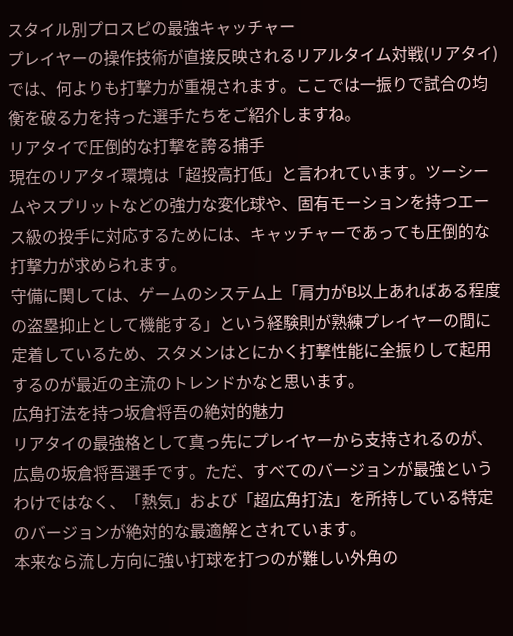スタイル別プロスピの最強キャッチャー
プレイヤーの操作技術が直接反映されるリアルタイム対戦(リアタイ)では、何よりも打撃力が重視されます。ここでは一振りで試合の均衡を破る力を持った選手たちをご紹介しますね。
リアタイで圧倒的な打撃を誇る捕手
現在のリアタイ環境は「超投高打低」と言われています。ツーシームやスプリットなどの強力な変化球や、固有モーションを持つエース級の投手に対応するためには、キャッチャーであっても圧倒的な打撃力が求められます。
守備に関しては、ゲームのシステム上「肩力がB以上あればある程度の盗塁抑止として機能する」という経験則が熟練プレイヤーの間に定着しているため、スタメンはとにかく打撃性能に全振りして起用するのが最近の主流のトレンドかなと思います。
広角打法を持つ坂倉将吾の絶対的魅力
リアタイの最強格として真っ先にプレイヤーから支持されるのが、広島の坂倉将吾選手です。ただ、すべてのバージョンが最強というわけではなく、「熱気」および「超広角打法」を所持している特定のバージョンが絶対的な最適解とされています。
本来なら流し方向に強い打球を打つのが難しい外角の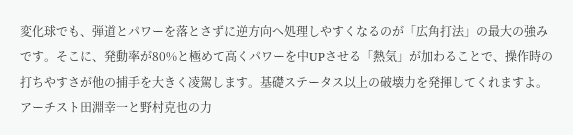変化球でも、弾道とパワーを落とさずに逆方向へ処理しやすくなるのが「広角打法」の最大の強みです。そこに、発動率が80%と極めて高くパワーを中UPさせる「熱気」が加わることで、操作時の打ちやすさが他の捕手を大きく凌駕します。基礎ステータス以上の破壊力を発揮してくれますよ。
アーチスト田淵幸一と野村克也の力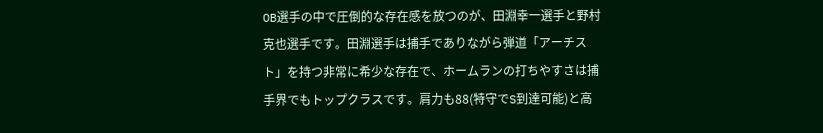OB選手の中で圧倒的な存在感を放つのが、田淵幸一選手と野村克也選手です。田淵選手は捕手でありながら弾道「アーチスト」を持つ非常に希少な存在で、ホームランの打ちやすさは捕手界でもトップクラスです。肩力も88(特守でS到達可能)と高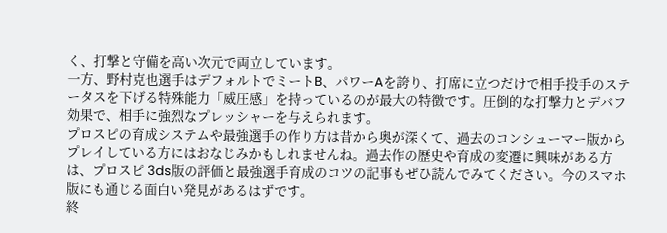く、打撃と守備を高い次元で両立しています。
一方、野村克也選手はデフォルトでミートB、パワーAを誇り、打席に立つだけで相手投手のステータスを下げる特殊能力「威圧感」を持っているのが最大の特徴です。圧倒的な打撃力とデバフ効果で、相手に強烈なプレッシャーを与えられます。
プロスピの育成システムや最強選手の作り方は昔から奥が深くて、過去のコンシューマー版からプレイしている方にはおなじみかもしれませんね。過去作の歴史や育成の変遷に興味がある方は、プロスピ 3ds版の評価と最強選手育成のコツの記事もぜひ読んでみてください。今のスマホ版にも通じる面白い発見があるはずです。
終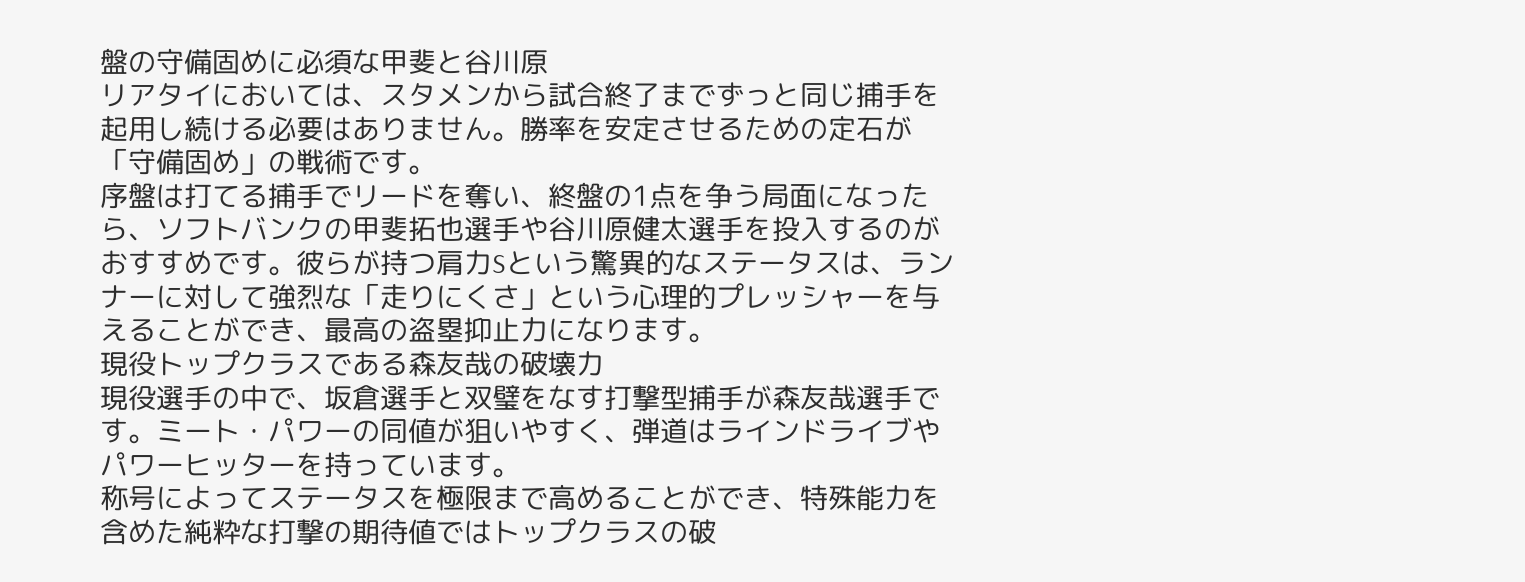盤の守備固めに必須な甲斐と谷川原
リアタイにおいては、スタメンから試合終了までずっと同じ捕手を起用し続ける必要はありません。勝率を安定させるための定石が「守備固め」の戦術です。
序盤は打てる捕手でリードを奪い、終盤の1点を争う局面になったら、ソフトバンクの甲斐拓也選手や谷川原健太選手を投入するのがおすすめです。彼らが持つ肩力Sという驚異的なステータスは、ランナーに対して強烈な「走りにくさ」という心理的プレッシャーを与えることができ、最高の盗塁抑止力になります。
現役トップクラスである森友哉の破壊力
現役選手の中で、坂倉選手と双璧をなす打撃型捕手が森友哉選手です。ミート・パワーの同値が狙いやすく、弾道はラインドライブやパワーヒッターを持っています。
称号によってステータスを極限まで高めることができ、特殊能力を含めた純粋な打撃の期待値ではトップクラスの破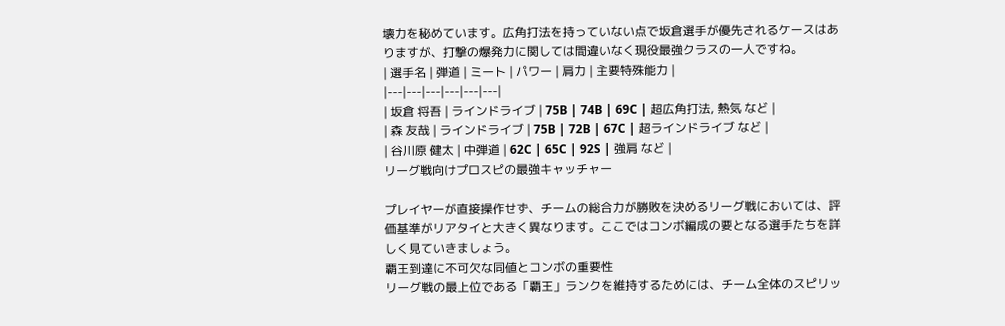壊力を秘めています。広角打法を持っていない点で坂倉選手が優先されるケースはありますが、打撃の爆発力に関しては間違いなく現役最強クラスの一人ですね。
| 選手名 | 弾道 | ミート | パワー | 肩力 | 主要特殊能力 |
|---|---|---|---|---|---|
| 坂倉 将吾 | ラインドライブ | 75B | 74B | 69C | 超広角打法, 熱気 など |
| 森 友哉 | ラインドライブ | 75B | 72B | 67C | 超ラインドライブ など |
| 谷川原 健太 | 中弾道 | 62C | 65C | 92S | 強肩 など |
リーグ戦向けプロスピの最強キャッチャー

プレイヤーが直接操作せず、チームの総合力が勝敗を決めるリーグ戦においては、評価基準がリアタイと大きく異なります。ここではコンボ編成の要となる選手たちを詳しく見ていきましょう。
覇王到達に不可欠な同値とコンボの重要性
リーグ戦の最上位である「覇王」ランクを維持するためには、チーム全体のスピリッ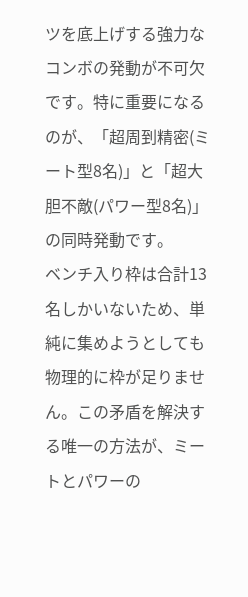ツを底上げする強力なコンボの発動が不可欠です。特に重要になるのが、「超周到精密(ミート型8名)」と「超大胆不敵(パワー型8名)」の同時発動です。
ベンチ入り枠は合計13名しかいないため、単純に集めようとしても物理的に枠が足りません。この矛盾を解決する唯一の方法が、ミートとパワーの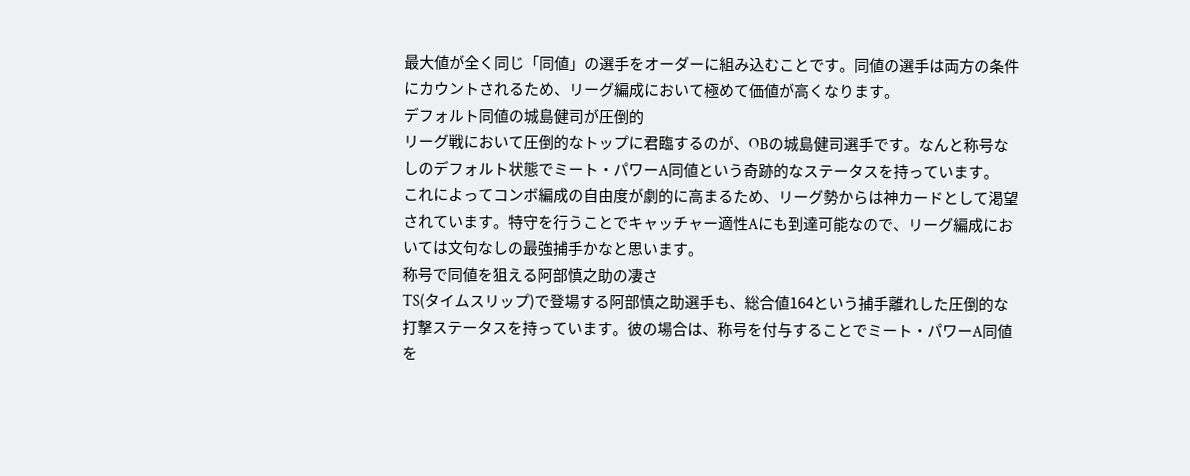最大値が全く同じ「同値」の選手をオーダーに組み込むことです。同値の選手は両方の条件にカウントされるため、リーグ編成において極めて価値が高くなります。
デフォルト同値の城島健司が圧倒的
リーグ戦において圧倒的なトップに君臨するのが、OBの城島健司選手です。なんと称号なしのデフォルト状態でミート・パワーA同値という奇跡的なステータスを持っています。
これによってコンボ編成の自由度が劇的に高まるため、リーグ勢からは神カードとして渇望されています。特守を行うことでキャッチャー適性Aにも到達可能なので、リーグ編成においては文句なしの最強捕手かなと思います。
称号で同値を狙える阿部慎之助の凄さ
TS(タイムスリップ)で登場する阿部慎之助選手も、総合値164という捕手離れした圧倒的な打撃ステータスを持っています。彼の場合は、称号を付与することでミート・パワーA同値を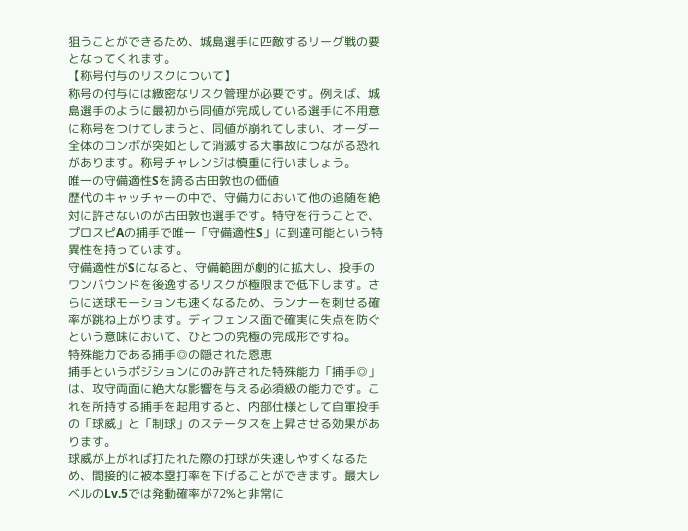狙うことができるため、城島選手に匹敵するリーグ戦の要となってくれます。
【称号付与のリスクについて】
称号の付与には緻密なリスク管理が必要です。例えば、城島選手のように最初から同値が完成している選手に不用意に称号をつけてしまうと、同値が崩れてしまい、オーダー全体のコンボが突如として消滅する大事故につながる恐れがあります。称号チャレンジは慎重に行いましょう。
唯一の守備適性Sを誇る古田敦也の価値
歴代のキャッチャーの中で、守備力において他の追随を絶対に許さないのが古田敦也選手です。特守を行うことで、プロスピAの捕手で唯一「守備適性S」に到達可能という特異性を持っています。
守備適性がSになると、守備範囲が劇的に拡大し、投手のワンバウンドを後逸するリスクが極限まで低下します。さらに送球モーションも速くなるため、ランナーを刺せる確率が跳ね上がります。ディフェンス面で確実に失点を防ぐという意味において、ひとつの究極の完成形ですね。
特殊能力である捕手◎の隠された恩恵
捕手というポジションにのみ許された特殊能力「捕手◎」は、攻守両面に絶大な影響を与える必須級の能力です。これを所持する捕手を起用すると、内部仕様として自軍投手の「球威」と「制球」のステータスを上昇させる効果があります。
球威が上がれば打たれた際の打球が失速しやすくなるため、間接的に被本塁打率を下げることができます。最大レベルのLv.5では発動確率が72%と非常に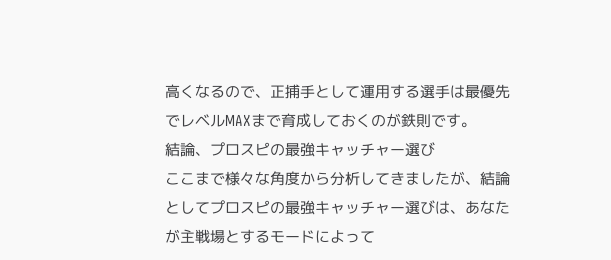高くなるので、正捕手として運用する選手は最優先でレベルMAXまで育成しておくのが鉄則です。
結論、プロスピの最強キャッチャー選び
ここまで様々な角度から分析してきましたが、結論としてプロスピの最強キャッチャー選びは、あなたが主戦場とするモードによって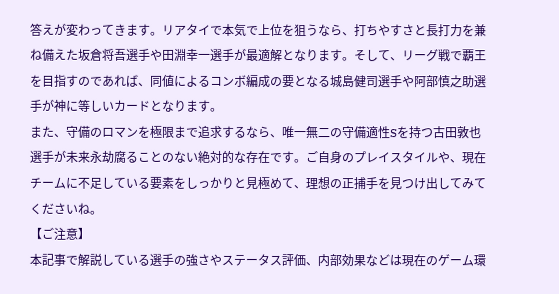答えが変わってきます。リアタイで本気で上位を狙うなら、打ちやすさと長打力を兼ね備えた坂倉将吾選手や田淵幸一選手が最適解となります。そして、リーグ戦で覇王を目指すのであれば、同値によるコンボ編成の要となる城島健司選手や阿部慎之助選手が神に等しいカードとなります。
また、守備のロマンを極限まで追求するなら、唯一無二の守備適性Sを持つ古田敦也選手が未来永劫腐ることのない絶対的な存在です。ご自身のプレイスタイルや、現在チームに不足している要素をしっかりと見極めて、理想の正捕手を見つけ出してみてくださいね。
【ご注意】
本記事で解説している選手の強さやステータス評価、内部効果などは現在のゲーム環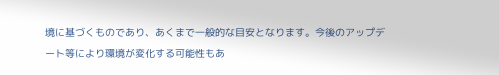境に基づくものであり、あくまで一般的な目安となります。今後のアップデート等により環境が変化する可能性もあ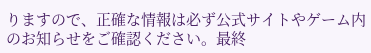りますので、正確な情報は必ず公式サイトやゲーム内のお知らせをご確認ください。最終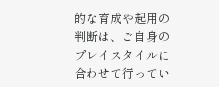的な育成や起用の判断は、ご自身のプレイスタイルに合わせて行ってい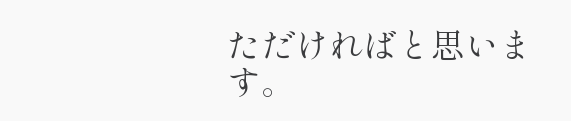ただければと思います。